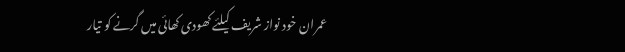عمران خود نواز شریف کیلئے کھودی کھائی میں گرنے کو تیار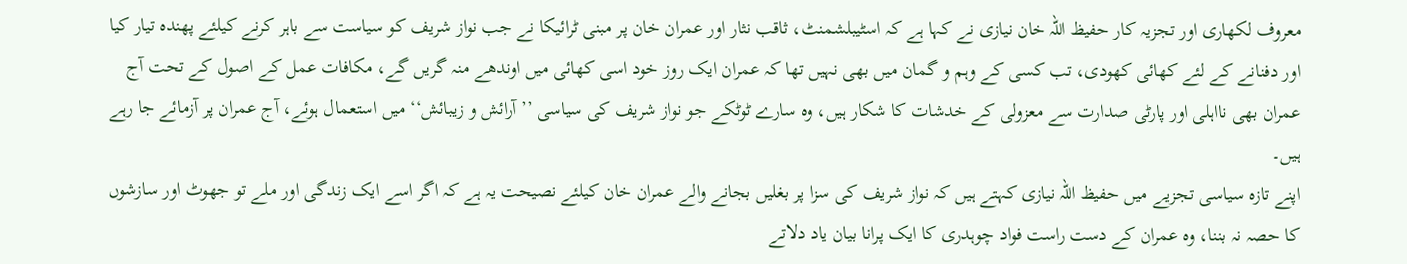معروف لکھاری اور تجزیہ کار حفیظ اللہ خان نیازی نے کہا ہے کہ اسٹیبلشمنٹ، ثاقب نثار اور عمران خان پر مبنی ٹرائیکا نے جب نواز شریف کو سیاست سے باہر کرنے کیلئے پھندہ تیار کیا اور دفنانے کے لئے کھائی کھودی، تب کسی کے وہم و گمان میں بھی نہیں تھا کہ عمران ایک روز خود اسی کھائی میں اوندھے منہ گریں گے، مکافات عمل کے اصول کے تحت آج عمران بھی نااہلی اور پارٹی صدارت سے معزولی کے خدشات کا شکار ہیں، وہ سارے ٹوٹکے جو نواز شریف کی سیاسی ’’آرائش و زیبائش‘‘ میں استعمال ہوئے، آج عمران پر آزمائے جا رہے ہیں۔
اپنے تازہ سیاسی تجزیے میں حفیظ اللہ نیازی کہتے ہیں کہ نواز شریف کی سزا پر بغلیں بجانے والے عمران خان کیلئے نصیحت یہ ہے کہ اگر اسے ایک زندگی اور ملے تو جھوٹ اور سازشوں کا حصہ نہ بننا، وہ عمران کے دست راست فواد چوہدری کا ایک پرانا بیان یاد دلاتے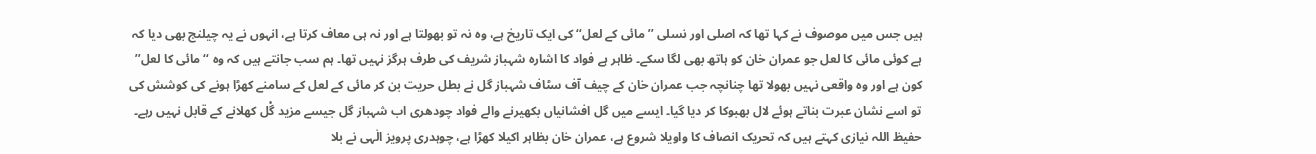ہیں جس میں موصوف نے کہا تھا کہ اصلی اور نسلی ’’مائی کے لعل‘‘ کی ایک تاریخ ہے، وہ نہ تو بھولتا ہے اور نہ ہی معاف کرتا ہے، انہوں نے یہ چیلنج بھی دیا کہ ہے کوئی مائی کا لعل جو عمران خان کو ہاتھ بھی لگا سکے۔ ظاہر ہے فواد کا اشارہ شہباز شریف کی طرف ہرگز نہیں تھا۔ ہم سب جانتے ہیں کہ وہ ‘‘مائی کا لعل’’ کون ہے اور وہ واقعی نہیں بھولا تھا چنانچہ جب عمران خان کے چیف آف سٹاف شہباز گل نے بطل حریت بن کر مائی کے لعل کے سامنے کھڑا ہونے کی کوشش کی تو اسے نشان عبرت بناتے ہوئے لال بھبوکا کر دیا گیا۔ ایسے میں گل افشانیاں بکھیرنے والے فواد چودھری اب شہباز گل جیسے مزید گْل کھلانے کے قابل نہیں رہے۔
حفیظ اللہ نیازی کہتے ہیں کہ تحریک انصاف کا واویلا شروع ہے، عمران خان بظاہر اکیلا کھڑا ہے، چوہدری پرویز الٰہی نے بلا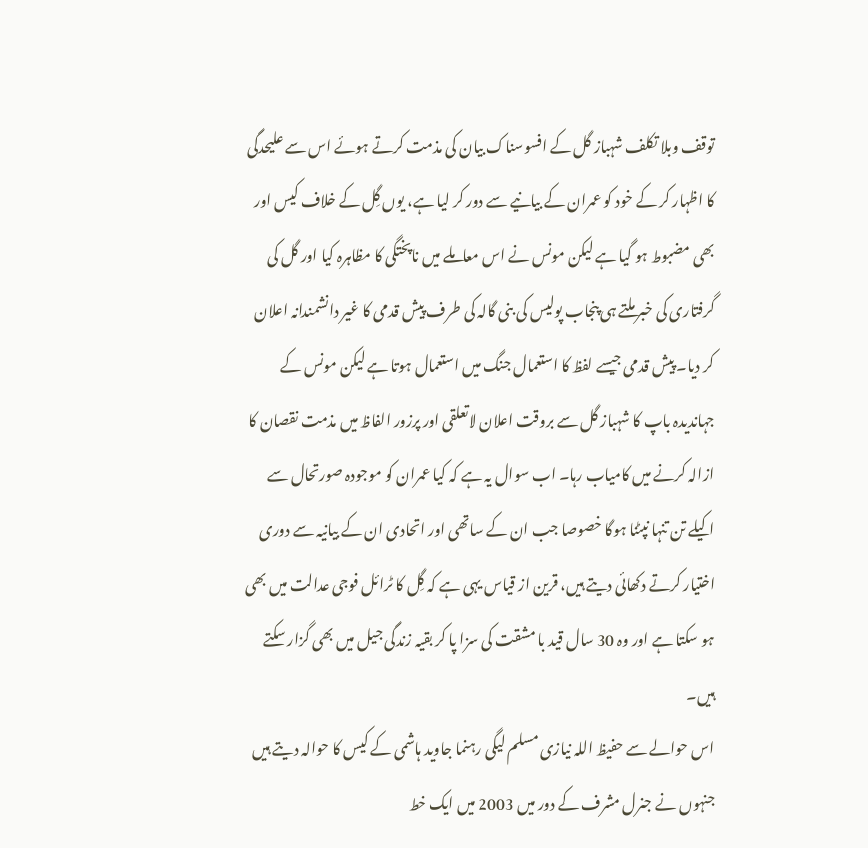توقف وبلا تکلف شہباز گل کے افسوسناک بیان کی مذمت کرتے ہوئے اس سے علیحدگی کا اظہار کر کے خود کو عمران کے بیانیے سے دور کر لیا ہے، یوں گِل کے خلاف کیس اور بھی مضبوط ہو گیا ہے لیکن مونس نے اس معاملے میں ناپختگی کا مظاہرہ کیا اور گل کی گرفتاری کی خبر ملتے ہی پنجاب پولیس کی بنی گالہ کی طرف پیش قدمی کا غیر دانشمندانہ اعلان کر دیا۔ پیش قدمی جیسے لفظ کا استعمال جنگ میں استعمال ہوتا ہے لیکن مونس کے جہاندیدہ باپ کا شہباز گل سے بروقت اعلان لاتعلقی اور پرزور الفاظ میں مذمت نقصان کا ازالہ کرنے میں کامیاب رہا۔ اب سوال یہ ہے کہ کیا عمران کو موجودہ صورتحال سے اکیلے تن تنہا نپٹنا ہوگا خصوصا جب ان کے ساتھی اور اتحادی ان کے بیانیہ سے دوری اختیار کرتے دکھائی دیتے ہیں، قرین از قیاس یہی ہے کہ گِل کا ٹرائل فوجی عدالت میں بھی ہو سکتا ہے اور وہ 30 سال قید با مشقت کی سزا پا کر بقیہ زندگی جیل میں بھی گزار سکتے ہیں۔
اس حوالے سے حفیظ اللہ نیازی مسلم لیگی رہنما جاوید ہاشمی کے کیس کا حوالہ دیتے ہیں جنہوں نے جنرل مشرف کے دور میں 2003 میں ایک خط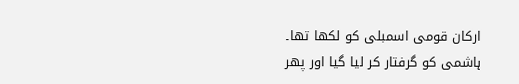ارکان قومی اسمبلی کو لکھا تھا۔ ہاشمی کو گرفتار کر لیا گیا اور پھر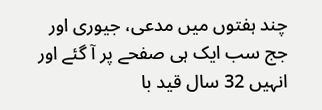چند ہفتوں میں مدعی، جیوری اور جج سب ایک ہی صفحے پر آ گئے اور انہیں 32 سال قید با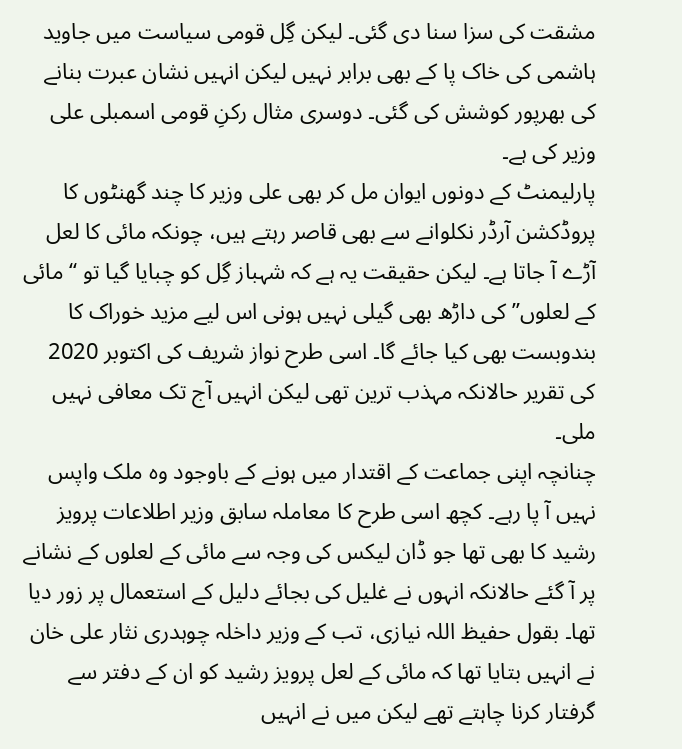مشقت کی سزا سنا دی گئی۔ لیکن گِل قومی سیاست میں جاوید ہاشمی کی خاک پا کے بھی برابر نہیں لیکن انہیں نشان عبرت بنانے کی بھرپور کوشش کی گئی۔ دوسری مثال رکنِ قومی اسمبلی علی وزیر کی ہے۔
پارلیمنٹ کے دونوں ایوان مل کر بھی علی وزیر کا چند گھنٹوں کا پروڈکشن آرڈر نکلوانے سے بھی قاصر رہتے ہیں، چونکہ مائی کا لعل آڑے آ جاتا ہے۔ لیکن حقیقت یہ ہے کہ شہباز گِل کو چبایا گیا تو ‘‘مائی کے لعلوں’’ کی داڑھ بھی گیلی نہیں ہونی اس لیے مزید خوراک کا بندوبست بھی کیا جائے گا۔ اسی طرح نواز شریف کی اکتوبر 2020 کی تقریر حالانکہ مہذب ترین تھی لیکن انہیں آج تک معافی نہیں ملی۔
چنانچہ اپنی جماعت کے اقتدار میں ہونے کے باوجود وہ ملک واپس نہیں آ پا رہے۔ کچھ اسی طرح کا معاملہ سابق وزیر اطلاعات پرویز رشید کا بھی تھا جو ڈان لیکس کی وجہ سے مائی کے لعلوں کے نشانے پر آ گئے حالانکہ انہوں نے غلیل کی بجائے دلیل کے استعمال پر زور دیا تھا۔ بقول حفیظ اللہ نیازی، تب کے وزیر داخلہ چوہدری نثار علی خان نے انہیں بتایا تھا کہ مائی کے لعل پرویز رشید کو ان کے دفتر سے گرفتار کرنا چاہتے تھے لیکن میں نے انہیں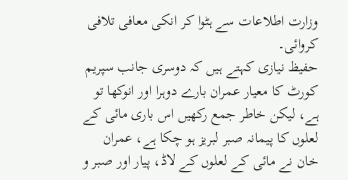وزارت اطلاعات سے ہٹوا کر انکی معافی تلافی کروائی۔
حفیظ نیازی کہتے ہیں کہ دوسری جانب سپریم کورٹ کا معیار عمران بارے دوہرا اور انوکھا تو ہے، لیکن خاطر جمع رکھیں اس باری مائی کے لعلوں کا پیمانہ صبر لبریز ہو چکا ہے، عمران خان نے مائی کے لعلوں کے لاڈ، پیار اور صبر و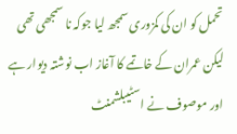تحمل کو ان کی کمزوری سمجھ لیا جوکہ نا سمجھی تھی لیکن عمران کے خاتمے کا آغاز اب نوشتہ دیوار ہے اور موصوف نے اسٹیبلشمنٹ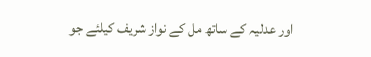اور عدلیہ کے ساتھ مل کے نواز شریف کیلئے جو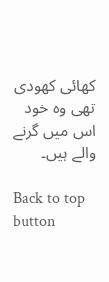کھائی کھودی تھی وہ خود اس میں گرنے والے ہیں۔

Back to top button